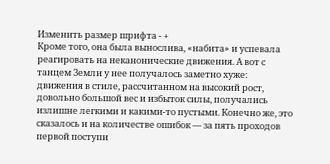Изменить размер шрифта - +
Кроме того, она была вынослива, «набита» и успевала реагировать на неканонические движения. А вот с танцем Земли у нее получалось заметно хуже: движения в стиле, рассчитанном на высокий рост, довольно большой вес и избыток силы, получались излишне легкими и какими‑то пустыми. Конечно же, это сказалось и на количестве ошибок — за пять проходов первой поступи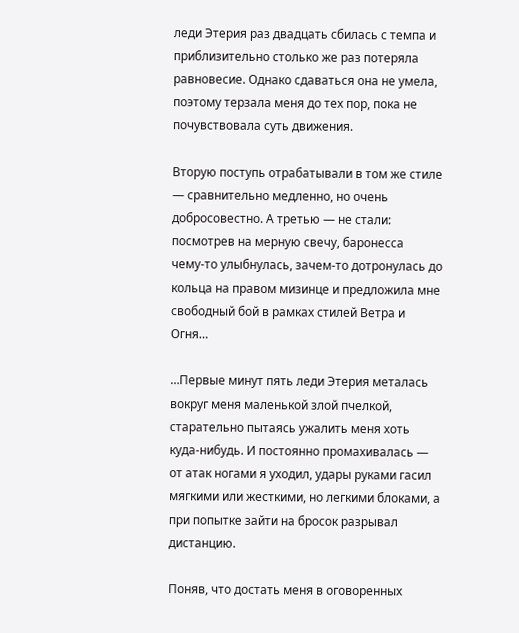леди Этерия раз двадцать сбилась с темпа и приблизительно столько же раз потеряла равновесие. Однако сдаваться она не умела, поэтому терзала меня до тех пор, пока не почувствовала суть движения.

Вторую поступь отрабатывали в том же стиле — сравнительно медленно, но очень добросовестно. А третью — не стали: посмотрев на мерную свечу, баронесса чему‑то улыбнулась, зачем‑то дотронулась до кольца на правом мизинце и предложила мне свободный бой в рамках стилей Ветра и Огня…

…Первые минут пять леди Этерия металась вокруг меня маленькой злой пчелкой, старательно пытаясь ужалить меня хоть куда‑нибудь. И постоянно промахивалась — от атак ногами я уходил, удары руками гасил мягкими или жесткими, но легкими блоками, а при попытке зайти на бросок разрывал дистанцию.

Поняв, что достать меня в оговоренных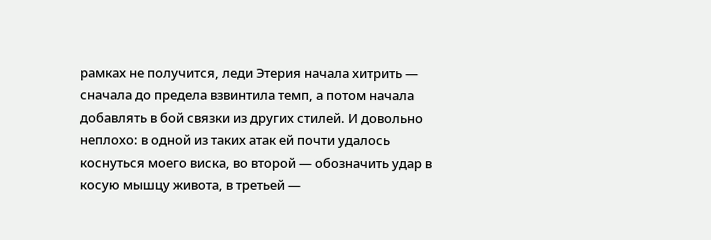рамках не получится, леди Этерия начала хитрить — сначала до предела взвинтила темп, а потом начала добавлять в бой связки из других стилей. И довольно неплохо: в одной из таких атак ей почти удалось коснуться моего виска, во второй — обозначить удар в косую мышцу живота, в третьей —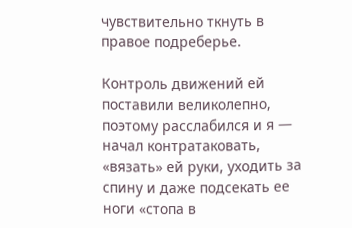чувствительно ткнуть в правое подреберье.

Контроль движений ей поставили великолепно, поэтому расслабился и я — начал контратаковать, «вязать» ей руки, уходить за спину и даже подсекать ее ноги «стопа в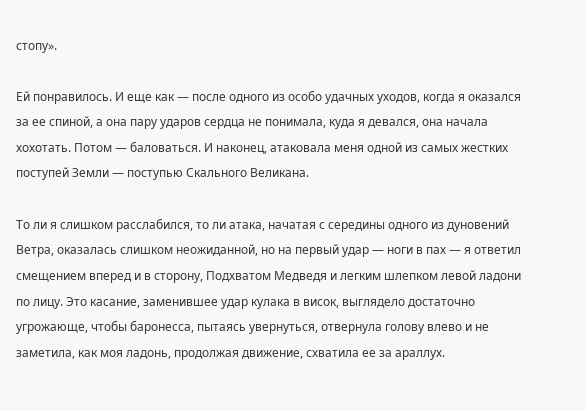стопу».

Ей понравилось. И еще как — после одного из особо удачных уходов, когда я оказался за ее спиной, а она пару ударов сердца не понимала, куда я девался, она начала хохотать. Потом — баловаться. И наконец, атаковала меня одной из самых жестких поступей Земли — поступью Скального Великана.

То ли я слишком расслабился, то ли атака, начатая с середины одного из дуновений Ветра, оказалась слишком неожиданной, но на первый удар — ноги в пах — я ответил смещением вперед и в сторону, Подхватом Медведя и легким шлепком левой ладони по лицу. Это касание, заменившее удар кулака в висок, выглядело достаточно угрожающе, чтобы баронесса, пытаясь увернуться, отвернула голову влево и не заметила, как моя ладонь, продолжая движение, схватила ее за араллух.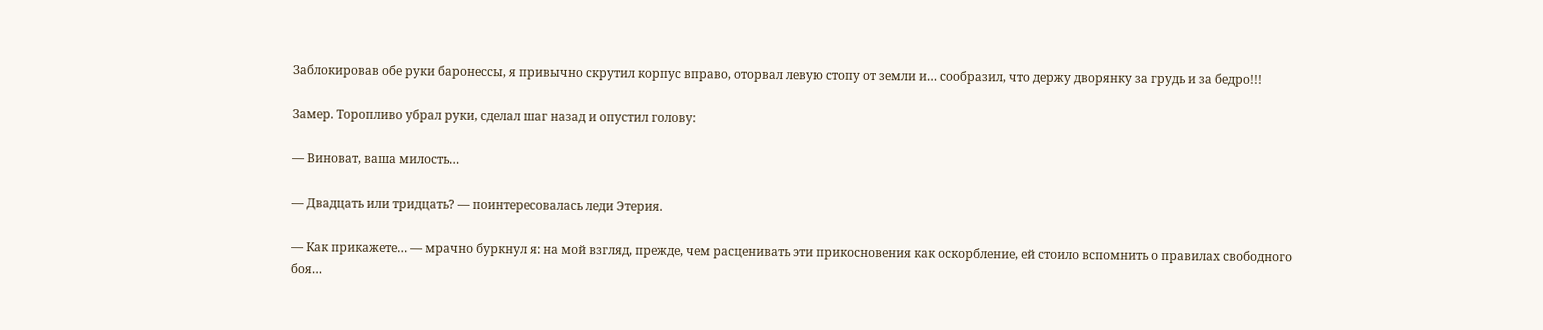Заблокировав обе руки баронессы, я привычно скрутил корпус вправо, оторвал левую стопу от земли и… сообразил, что держу дворянку за грудь и за бедро!!!

Замер. Торопливо убрал руки, сделал шаг назад и опустил голову:

— Виноват, ваша милость…

— Двадцать или тридцать? — поинтересовалась леди Этерия.

— Как прикажете… — мрачно буркнул я: на мой взгляд, прежде, чем расценивать эти прикосновения как оскорбление, ей стоило вспомнить о правилах свободного боя…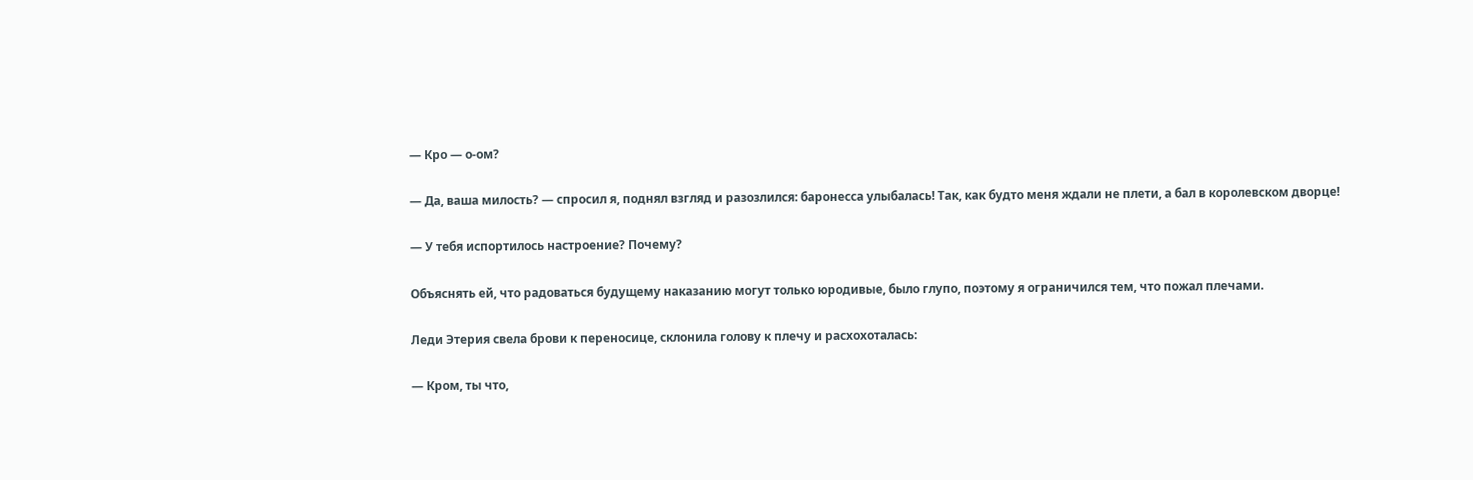— Кро — о-ом?

— Да, ваша милость? — спросил я, поднял взгляд и разозлился: баронесса улыбалась! Так, как будто меня ждали не плети, а бал в королевском дворце!

— У тебя испортилось настроение? Почему?

Объяснять ей, что радоваться будущему наказанию могут только юродивые, было глупо, поэтому я ограничился тем, что пожал плечами.

Леди Этерия свела брови к переносице, склонила голову к плечу и расхохоталась:

— Кром, ты что,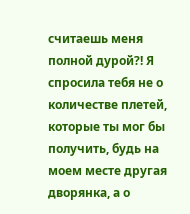считаешь меня полной дурой?! Я спросила тебя не о количестве плетей, которые ты мог бы получить, будь на моем месте другая дворянка, а о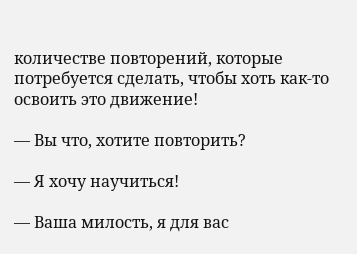количестве повторений, которые потребуется сделать, чтобы хоть как‑то освоить это движение!

— Вы что, хотите повторить?

— Я хочу научиться!

— Ваша милость, я для вас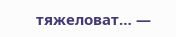тяжеловат… —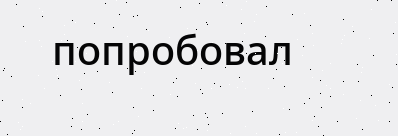попробовал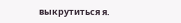выкрутиться я.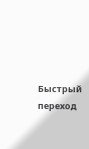Быстрый переход